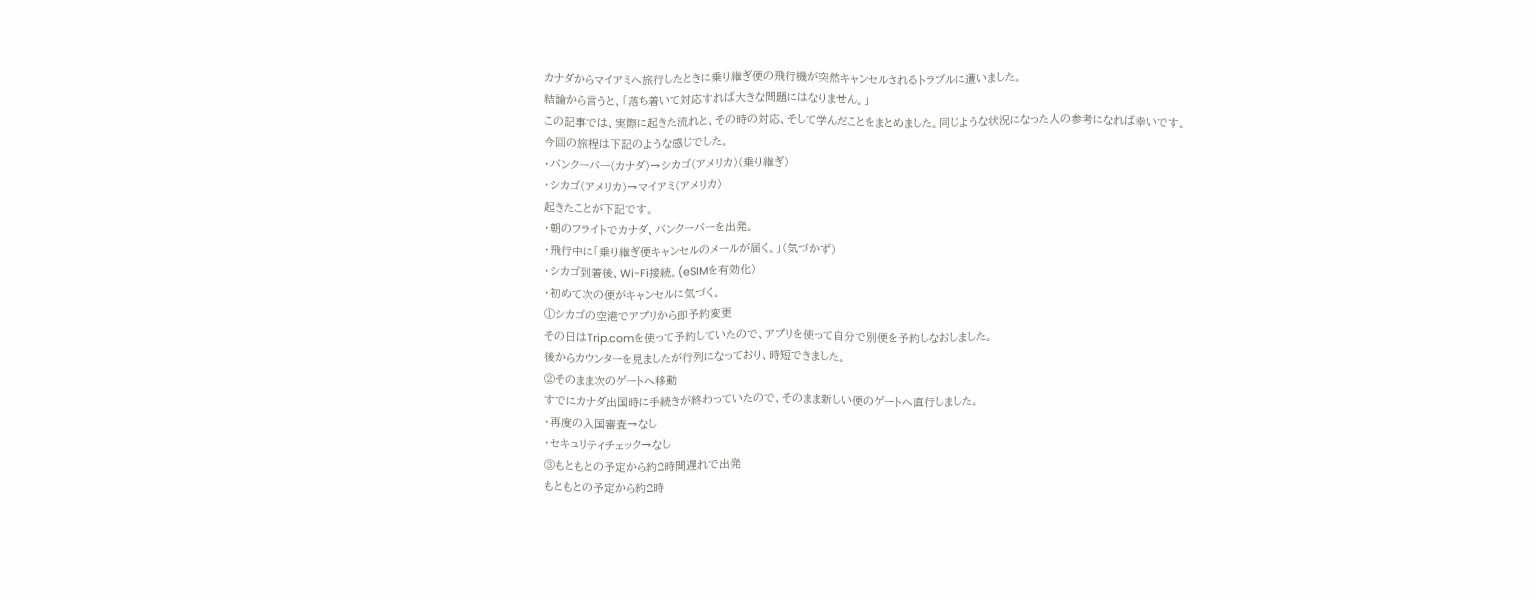カナダからマイアミへ旅行したときに乗り継ぎ便の飛行機が突然キャンセルされるトラブルに遭いました。
結論から言うと、「落ち着いて対応すれば大きな問題にはなりません。」
この記事では、実際に起きた流れと、その時の対応、そして学んだことをまとめました。同じような状況になった人の参考になれば幸いです。
今回の旅程は下記のような感じでした。
・バンクーバー(カナダ)→シカゴ(アメリカ)(乗り継ぎ)
・シカゴ(アメリカ)→マイアミ(アメリカ)
起きたことが下記です。
・朝のフライトでカナダ、バンクーバーを出発。
・飛行中に「乗り継ぎ便キャンセルのメールが届く。」(気づかず)
・シカゴ到着後、Wi-Fi接続。(eSIMを有効化)
・初めて次の便がキャンセルに気づく。
①シカゴの空港でアプリから即予約変更
その日はTrip.comを使って予約していたので、アプリを使って自分で別便を予約しなおしました。
後からカウンターを見ましたが行列になっており、時短できました。
②そのまま次のゲートへ移動
すでにカナダ出国時に手続きが終わっていたので、そのまま新しい便のゲートへ直行しました。
・再度の入国審査→なし
・セキュリティチェック→なし
③もともとの予定から約2時間遅れで出発
もともとの予定から約2時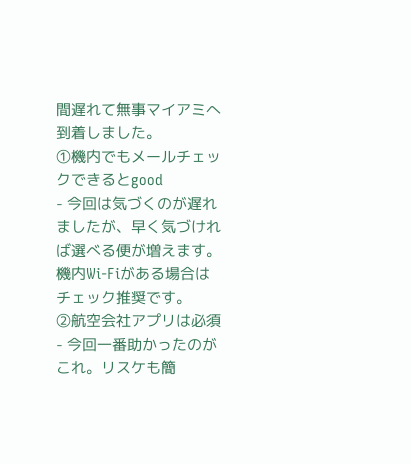間遅れて無事マイアミへ到着しました。
①機内でもメールチェックできるとgood
- 今回は気づくのが遅れましたが、早く気づければ選べる便が増えます。機内Wi-Fiがある場合はチェック推奨です。
②航空会社アプリは必須
- 今回一番助かったのがこれ。リスケも簡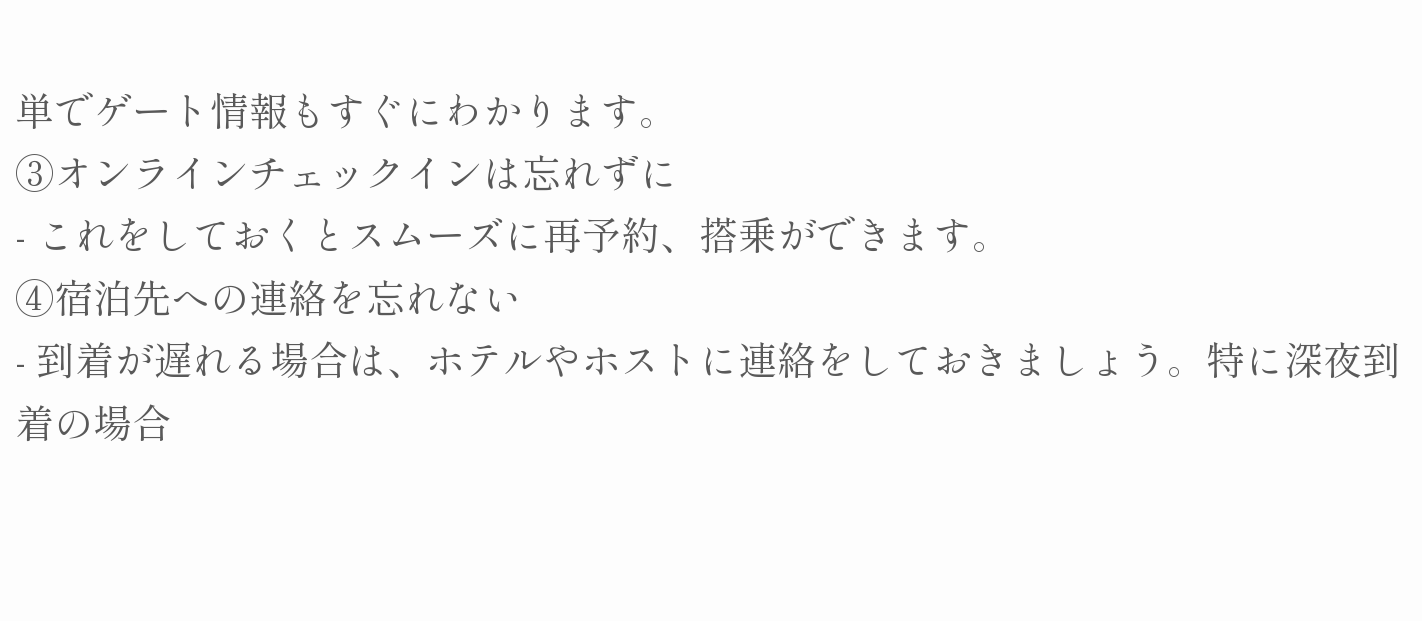単でゲート情報もすぐにわかります。
③オンラインチェックインは忘れずに
- これをしておくとスムーズに再予約、搭乗ができます。
④宿泊先への連絡を忘れない
- 到着が遅れる場合は、ホテルやホストに連絡をしておきましょう。特に深夜到着の場合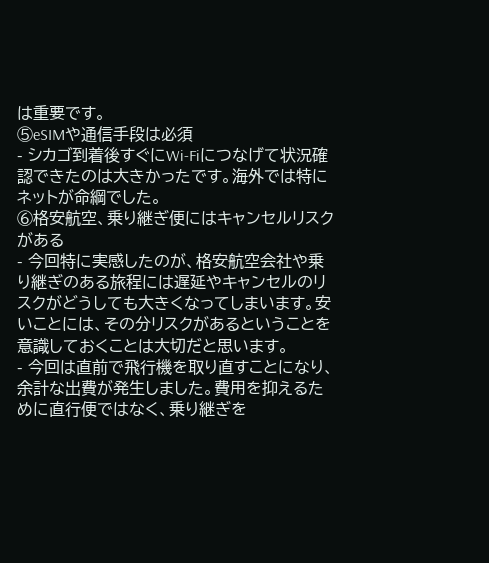は重要です。
⑤eSIMや通信手段は必須
- シカゴ到着後すぐにWi-Fiにつなげて状況確認できたのは大きかったです。海外では特にネットが命綱でした。
⑥格安航空、乗り継ぎ便にはキャンセルリスクがある
- 今回特に実感したのが、格安航空会社や乗り継ぎのある旅程には遅延やキャンセルのリスクがどうしても大きくなってしまいます。安いことには、その分リスクがあるということを意識しておくことは大切だと思います。
- 今回は直前で飛行機を取り直すことになり、余計な出費が発生しました。費用を抑えるために直行便ではなく、乗り継ぎを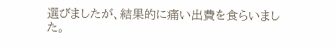選びましたが、結果的に痛い出費を食らいました。